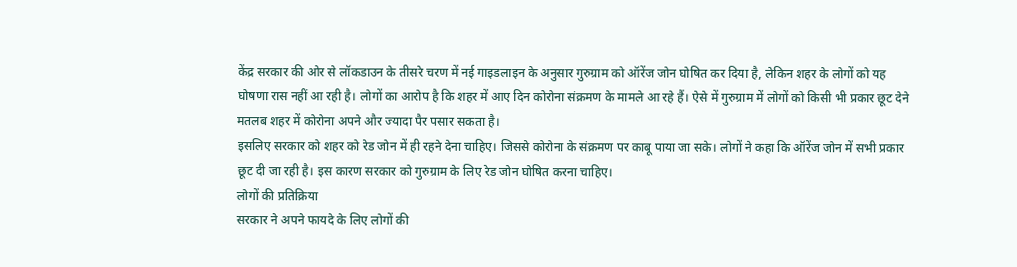केंद्र सरकार की ओर से लॉकडाउन के तीसरे चरण में नई गाइडलाइन के अनुसार गुरुग्राम को ऑरेंज जोन घोषित कर दिया है, लेकिन शहर के लोगों को यह घोषणा रास नहीं आ रही है। लोगों का आरोप है कि शहर में आए दिन कोरोना संक्रमण के मामले आ रहे हैं। ऐसे में गुरुग्राम में लोगों को किसी भी प्रकार छूट देने मतलब शहर में कोरोना अपने और ज्यादा पैर पसार सकता है।
इसलिए सरकार को शहर को रेड जोन में ही रहने देना चाहिए। जिससे कोरोना के संक्रमण पर काबू पाया जा सके। लोगों ने कहा कि ऑरेंज जोन में सभी प्रकार छूट दी जा रही है। इस कारण सरकार को गुरुग्राम के लिए रेड जोन घोषित करना चाहिए।
लोगों की प्रतिक्रिया
सरकार ने अपने फायदे के लिए लोगों की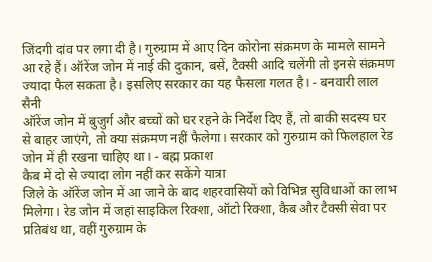जिंदगी दांव पर लगा दी है। गुरुग्राम में आए दिन कोरोना संक्रमण के मामले सामने आ रहे हैं। ऑरेंज जोन में नाई की दुकान, बसें, टैक्सी आदि चलेंगी तो इनसे संक्रमण ज्यादा फैल सकता है। इसलिए सरकार का यह फैसला गलत है। - बनवारी लाल सैनी
ऑरेंज जोन में बुजुर्ग और बच्चों को घर रहने के निर्देश दिए हैं, तो बाकी सदस्य घर से बाहर जाएंगे, तो क्या संक्रमण नहीं फैलेगा। सरकार को गुरुग्राम को फिलहाल रेड जोन में ही रखना चाहिए था। - बह्म प्रकाश
कैब में दो से ज्यादा लोग नहीं कर सकेंगे यात्रा
जिले के ऑरेंज जोन में आ जाने के बाद शहरवासियों को विभिन्न सुविधाओं का लाभ मिलेगा। रेड जोन में जहां साइकिल रिक्शा, ऑटो रिक्शा, कैब और टैक्सी सेवा पर प्रतिबंध था, वहीं गुरुग्राम के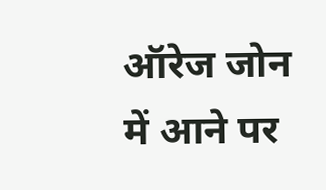ऑरेज जोन में आने पर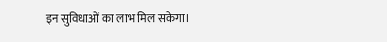इन सुविधाओं का लाभ मिल सकेगा।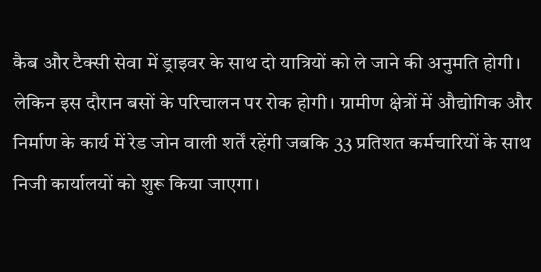कैब और टैक्सी सेवा में ड्राइवर के साथ दो यात्रियों को ले जाने की अनुमति होगी।
लेकिन इस दौरान बसों के परिचालन पर रोक होगी। ग्रामीण क्षेत्रों में औद्योगिक और निर्माण के कार्य में रेड जोन वाली शर्तें रहेंगी जबकि 33 प्रतिशत कर्मचारियों के साथ निजी कार्यालयों को शुरू किया जाएगा।